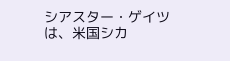シアスター・ゲイツは、米国シカ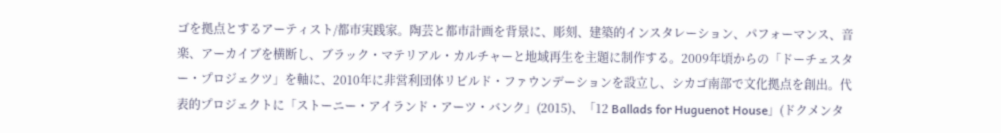ゴを拠点とするアーティスト/都市実践家。陶芸と都市計画を背景に、彫刻、建築的インスタレーション、パフォーマンス、音楽、アーカイブを横断し、ブラック・マテリアル・カルチャーと地域再生を主題に制作する。2009年頃からの「ドーチェスター・プロジェクツ」を軸に、2010年に非営利団体リビルド・ファウンデーションを設立し、シカゴ南部で文化拠点を創出。代表的プロジェクトに「ストーニー・アイランド・アーツ・バンク」(2015)、「12 Ballads for Huguenot House」(ドクメンタ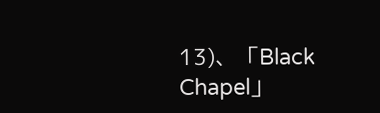13)、「Black Chapel」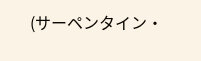(サーペンタイン・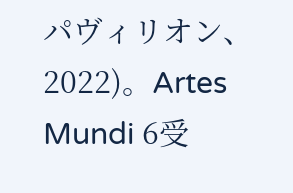パヴィリオン、2022)。Artes Mundi 6受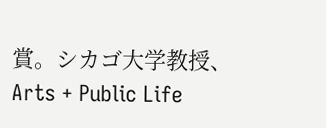賞。シカゴ大学教授、Arts + Public Life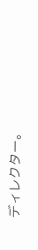ディレクター。